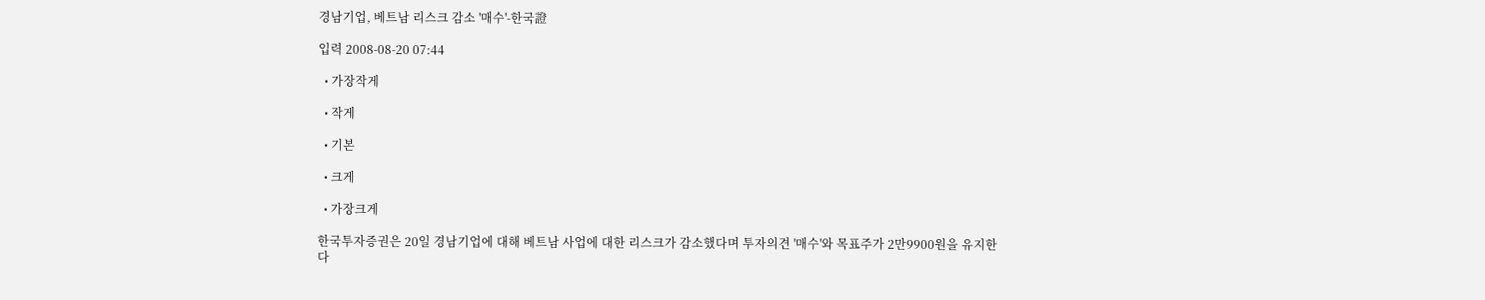경남기업, 베트남 리스크 감소 '매수'-한국證

입력 2008-08-20 07:44

  • 가장작게

  • 작게

  • 기본

  • 크게

  • 가장크게

한국투자증권은 20일 경남기업에 대해 베트남 사업에 대한 리스크가 감소했다며 투자의견 '매수'와 목표주가 2만9900원을 유지한다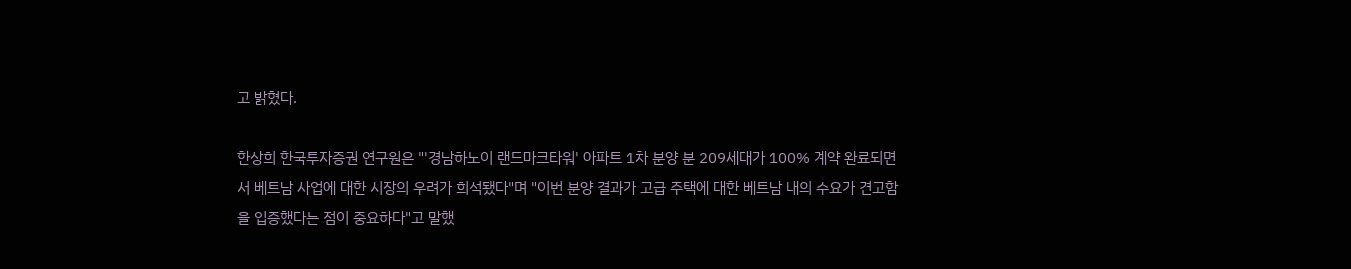고 밝혔다.

한상희 한국투자증권 연구원은 "'경남하노이 랜드마크타워' 아파트 1차 분양 분 209세대가 100% 계약 완료되면서 베트남 사업에 대한 시장의 우려가 희석됐다"며 "이번 분양 결과가 고급 주택에 대한 베트남 내의 수요가 견고함을 입증했다는 점이 중요하다"고 말했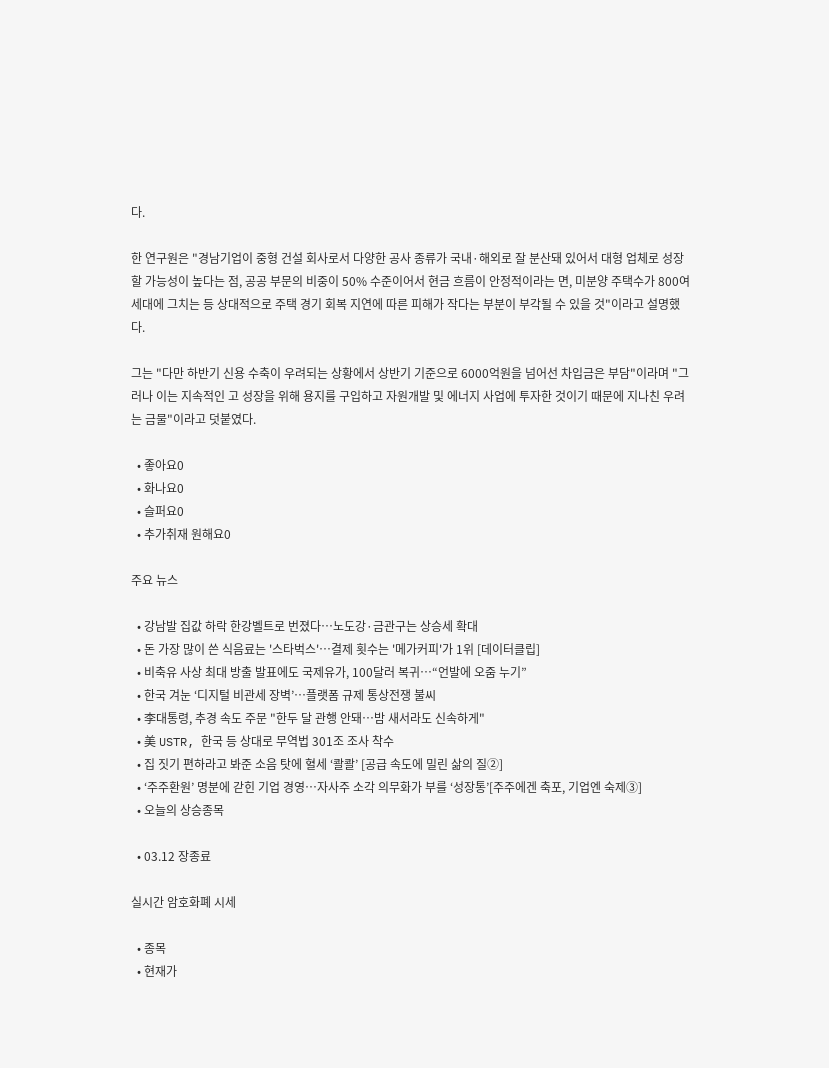다.

한 연구원은 "경남기업이 중형 건설 회사로서 다양한 공사 종류가 국내·해외로 잘 분산돼 있어서 대형 업체로 성장할 가능성이 높다는 점, 공공 부문의 비중이 50% 수준이어서 현금 흐름이 안정적이라는 면, 미분양 주택수가 800여 세대에 그치는 등 상대적으로 주택 경기 회복 지연에 따른 피해가 작다는 부분이 부각될 수 있을 것"이라고 설명했다.

그는 "다만 하반기 신용 수축이 우려되는 상황에서 상반기 기준으로 6000억원을 넘어선 차입금은 부담"이라며 "그러나 이는 지속적인 고 성장을 위해 용지를 구입하고 자원개발 및 에너지 사업에 투자한 것이기 때문에 지나친 우려는 금물"이라고 덧붙였다.

  • 좋아요0
  • 화나요0
  • 슬퍼요0
  • 추가취재 원해요0

주요 뉴스

  • 강남발 집값 하락 한강벨트로 번졌다⋯노도강·금관구는 상승세 확대
  • 돈 가장 많이 쓴 식음료는 '스타벅스'…결제 횟수는 '메가커피'가 1위 [데이터클립]
  • 비축유 사상 최대 방출 발표에도 국제유가, 100달러 복귀⋯“언발에 오줌 누기”
  • 한국 겨눈 ‘디지털 비관세 장벽’…플랫폼 규제 통상전쟁 불씨
  • 李대통령, 추경 속도 주문 "한두 달 관행 안돼…밤 새서라도 신속하게"
  • 美 USTR, 한국 등 상대로 무역법 301조 조사 착수
  • 집 짓기 편하라고 봐준 소음 탓에 혈세 ‘콸콸’ [공급 속도에 밀린 삶의 질②]
  • ‘주주환원’ 명분에 갇힌 기업 경영…자사주 소각 의무화가 부를 ‘성장통’[주주에겐 축포, 기업엔 숙제③]
  • 오늘의 상승종목

  • 03.12 장종료

실시간 암호화폐 시세

  • 종목
  • 현재가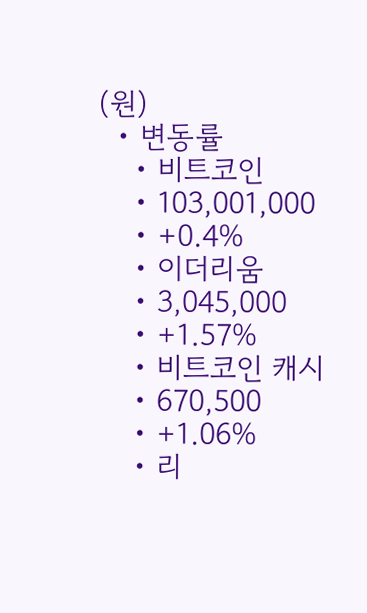(원)
  • 변동률
    • 비트코인
    • 103,001,000
    • +0.4%
    • 이더리움
    • 3,045,000
    • +1.57%
    • 비트코인 캐시
    • 670,500
    • +1.06%
    • 리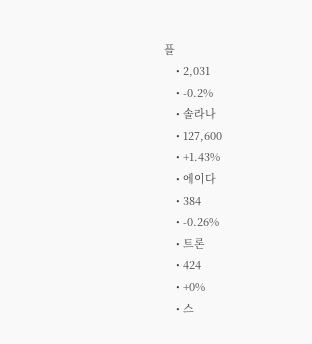플
    • 2,031
    • -0.2%
    • 솔라나
    • 127,600
    • +1.43%
    • 에이다
    • 384
    • -0.26%
    • 트론
    • 424
    • +0%
    • 스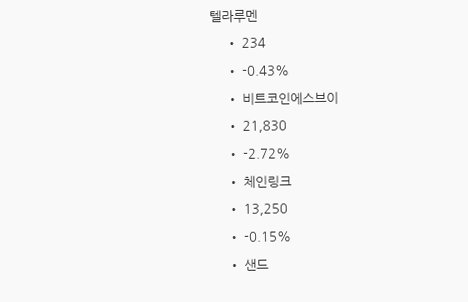텔라루멘
    • 234
    • -0.43%
    • 비트코인에스브이
    • 21,830
    • -2.72%
    • 체인링크
    • 13,250
    • -0.15%
    • 샌드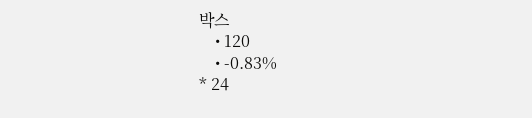박스
    • 120
    • -0.83%
* 24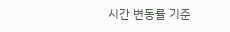시간 변동률 기준